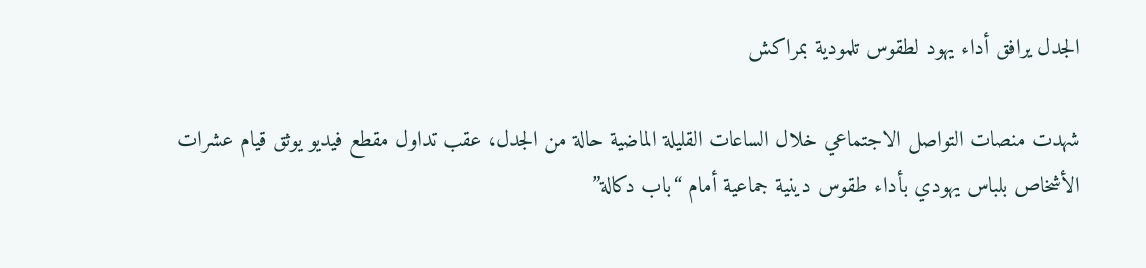الجدل يرافق أداء يهود لطقوس تلمودية بمراكش

شهدت منصات التواصل الاجتماعي خلال الساعات القليلة الماضية حالة من الجدل، عقب تداول مقطع فيديو يوثق قيام عشرات الأشخاص بلباس يهودي بأداء طقوس دينية جماعية أمام “باب دكالة”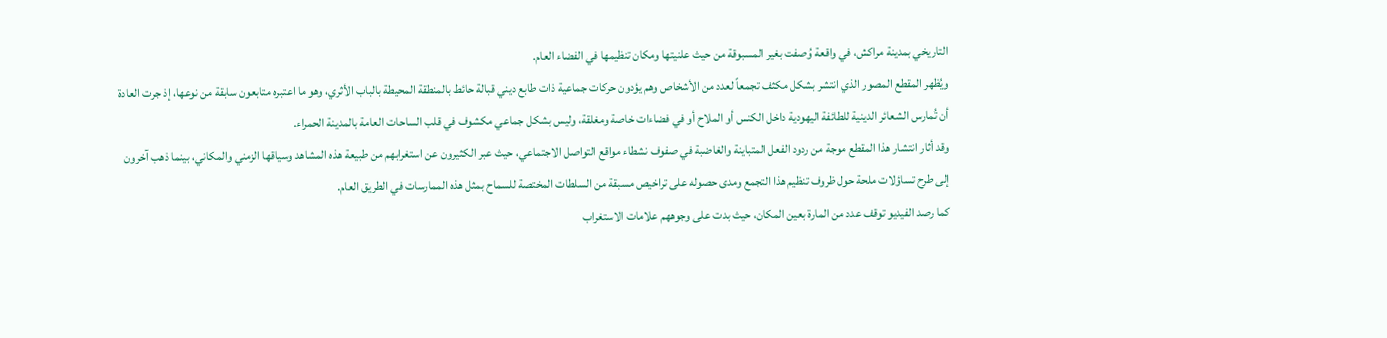التاريخي بمدينة مراكش، في واقعة وُصفت بغير المسبوقة من حيث علنيتها ومكان تنظيمها في الفضاء العام.
ويُظهر المقطع المصور الذي انتشر بشكل مكثف تجمعاً لعدد من الأشخاص وهم يؤدون حركات جماعية ذات طابع ديني قبالة حائط بالمنطقة المحيطة بالباب الأثري، وهو ما اعتبره متابعون سابقة من نوعها، إذ جرت العادة أن تُمارس الشعائر الدينية للطائفة اليهودية داخل الكنس أو الملاح أو في فضاءات خاصة ومغلقة، وليس بشكل جماعي مكشوف في قلب الساحات العامة بالمدينة الحمراء.
وقد أثار انتشار هذا المقطع موجة من ردود الفعل المتباينة والغاضبة في صفوف نشطاء مواقع التواصل الاجتماعي، حيث عبر الكثيرون عن استغرابهم من طبيعة هذه المشاهد وسياقها الزمني والمكاني، بينما ذهب آخرون إلى طرح تساؤلات ملحة حول ظروف تنظيم هذا التجمع ومدى حصوله على تراخيص مسبقة من السلطات المختصة للسماح بمثل هذه الممارسات في الطريق العام.
كما رصد الفيديو توقف عدد من المارة بعين المكان، حيث بدت على وجوههم علامات الاستغراب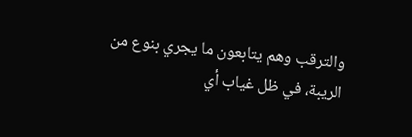والترقب وهم يتابعون ما يجري بنوع من الريبة، في ظل غياب أي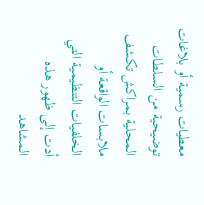معطيات رسمية أو بلاغات توضيحية من السلطات المحلية بمراكش تكشف ملابسات الواقعة أو الخلفيات التنظيمية التي أدت إلى ظهور هذه المشاهد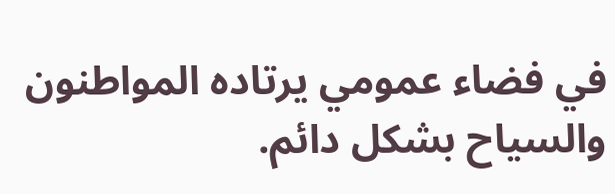في فضاء عمومي يرتاده المواطنون والسياح بشكل دائم.